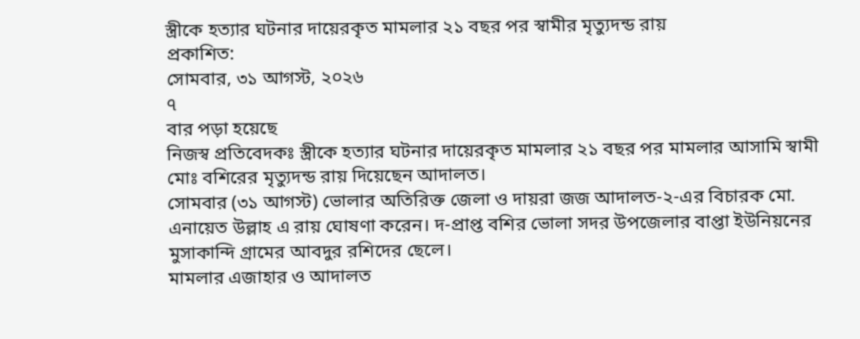স্ত্রীকে হত্যার ঘটনার দায়েরকৃত মামলার ২১ বছর পর স্বামীর মৃত্যুদন্ড রায়
প্রকাশিত:
সোমবার, ৩১ আগস্ট, ২০২৬
৭
বার পড়া হয়েছে
নিজস্ব প্রতিবেদকঃ স্ত্রীকে হত্যার ঘটনার দায়েরকৃত মামলার ২১ বছর পর মামলার আসামি স্বামী মোঃ বশিরের মৃত্যুদন্ড রায় দিয়েছেন আদালত।
সোমবার (৩১ আগস্ট) ভোলার অতিরিক্ত জেলা ও দায়রা জজ আদালত-২-এর বিচারক মো. এনায়েত উল্লাহ এ রায় ঘোষণা করেন। দ-প্রাপ্ত বশির ভোলা সদর উপজেলার বাপ্তা ইউনিয়নের মুসাকান্দি গ্রামের আবদুর রশিদের ছেলে।
মামলার এজাহার ও আদালত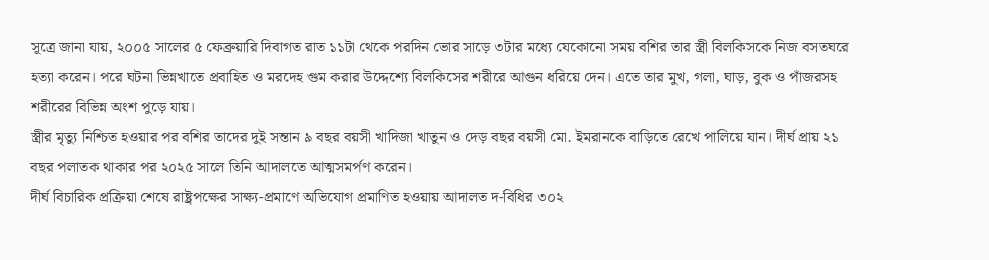সূত্রে জানা যায়, ২০০৫ সালের ৫ ফেব্রুয়ারি দিবাগত রাত ১১টা থেকে পরদিন ভোর সাড়ে ৩টার মধ্যে যেকোনো সময় বশির তার স্ত্রী বিলকিসকে নিজ বসতঘরে হত্যা করেন। পরে ঘটনা ভিন্নখাতে প্রবাহিত ও মরদেহ গুম করার উদ্দেশ্যে বিলকিসের শরীরে আগুন ধরিয়ে দেন। এতে তার মুখ, গলা, ঘাড়, বুক ও পাঁজরসহ শরীরের বিভিন্ন অংশ পুড়ে যায়।
স্ত্রীর মৃত্যু নিশ্চিত হওয়ার পর বশির তাদের দুই সন্তান ৯ বছর বয়সী খাদিজা খাতুন ও দেড় বছর বয়সী মো. ইমরানকে বাড়িতে রেখে পালিয়ে যান। দীর্ঘ প্রায় ২১ বছর পলাতক থাকার পর ২০২৫ সালে তিনি আদালতে আত্মসমর্পণ করেন।
দীর্ঘ বিচারিক প্রক্রিয়া শেষে রাষ্ট্রপক্ষের সাক্ষ্য-প্রমাণে অভিযোগ প্রমাণিত হওয়ায় আদালত দ-বিধির ৩০২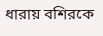ধারায় বশিরকে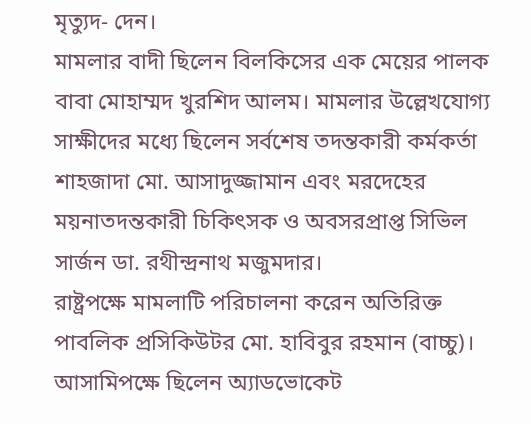মৃত্যুদ- দেন।
মামলার বাদী ছিলেন বিলকিসের এক মেয়ের পালক বাবা মোহাম্মদ খুরশিদ আলম। মামলার উল্লেখযোগ্য সাক্ষীদের মধ্যে ছিলেন সর্বশেষ তদন্তকারী কর্মকর্তা শাহজাদা মো. আসাদুজ্জামান এবং মরদেহের ময়নাতদন্তকারী চিকিৎসক ও অবসরপ্রাপ্ত সিভিল সার্জন ডা. রথীন্দ্রনাথ মজুমদার।
রাষ্ট্রপক্ষে মামলাটি পরিচালনা করেন অতিরিক্ত পাবলিক প্রসিকিউটর মো. হাবিবুর রহমান (বাচ্চু)। আসামিপক্ষে ছিলেন অ্যাডভোকেট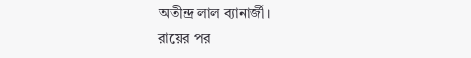অতীন্দ্র লাল ব্যানার্জী।
রায়ের পর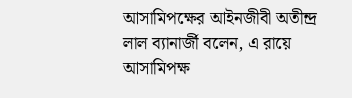আসামিপক্ষের আইনজীবী অতীন্দ্র লাল ব্যানার্জী বলেন, এ রায়ে আসামিপক্ষ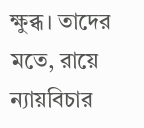ক্ষুব্ধ। তাদের মতে, রায়ে ন্যায়বিচার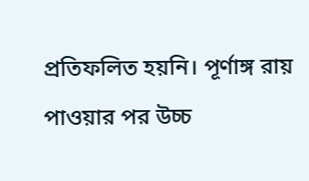প্রতিফলিত হয়নি। পূর্ণাঙ্গ রায় পাওয়ার পর উচ্চ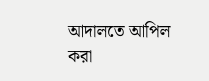আদালতে আপিল করা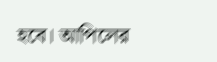হবে। আপিলের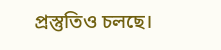প্রস্তুতিও চলছে।